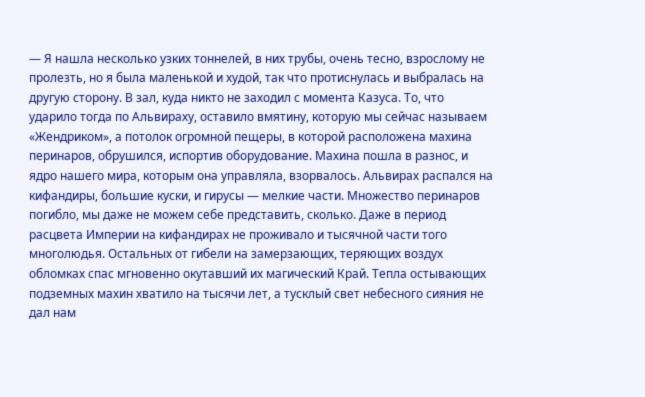— Я нашла несколько узких тоннелей, в них трубы, очень тесно, взрослому не пролезть, но я была маленькой и худой, так что протиснулась и выбралась на другую сторону. В зал, куда никто не заходил с момента Казуса. То, что ударило тогда по Альвираху, оставило вмятину, которую мы сейчас называем «Жендриком», а потолок огромной пещеры, в которой расположена махина перинаров, обрушился, испортив оборудование. Махина пошла в разнос, и ядро нашего мира, которым она управляла, взорвалось. Альвирах распался на кифандиры, большие куски, и гирусы — мелкие части. Множество перинаров погибло, мы даже не можем себе представить, сколько. Даже в период расцвета Империи на кифандирах не проживало и тысячной части того многолюдья. Остальных от гибели на замерзающих, теряющих воздух обломках спас мгновенно окутавший их магический Край. Тепла остывающих подземных махин хватило на тысячи лет, а тусклый свет небесного сияния не дал нам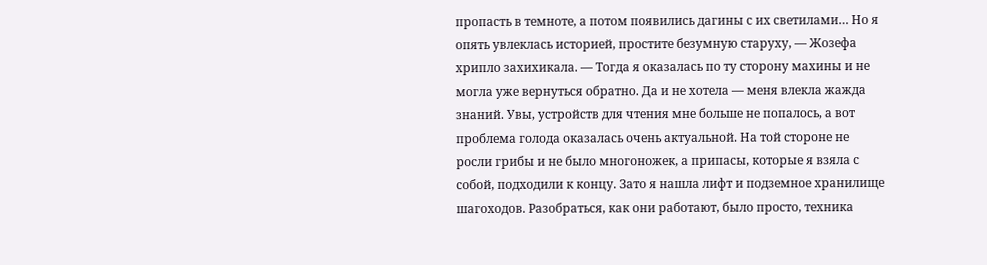пропасть в темноте, а потом появились дагины с их светилами… Но я опять увлеклась историей, простите безумную старуху, — Жозефа хрипло захихикала. — Тогда я оказалась по ту сторону махины и не могла уже вернуться обратно. Да и не хотела — меня влекла жажда знаний. Увы, устройств для чтения мне больше не попалось, а вот проблема голода оказалась очень актуальной. На той стороне не росли грибы и не было многоножек, а припасы, которые я взяла с собой, подходили к концу. Зато я нашла лифт и подземное хранилище шагоходов. Разобраться, как они работают, было просто, техника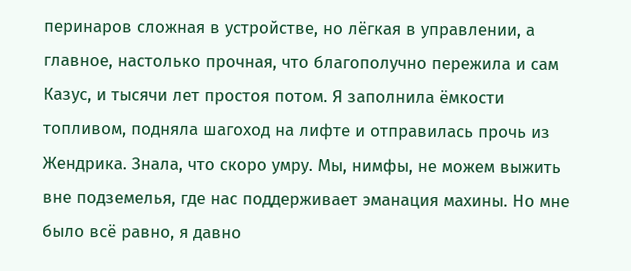перинаров сложная в устройстве, но лёгкая в управлении, а главное, настолько прочная, что благополучно пережила и сам Казус, и тысячи лет простоя потом. Я заполнила ёмкости топливом, подняла шагоход на лифте и отправилась прочь из Жендрика. Знала, что скоро умру. Мы, нимфы, не можем выжить вне подземелья, где нас поддерживает эманация махины. Но мне было всё равно, я давно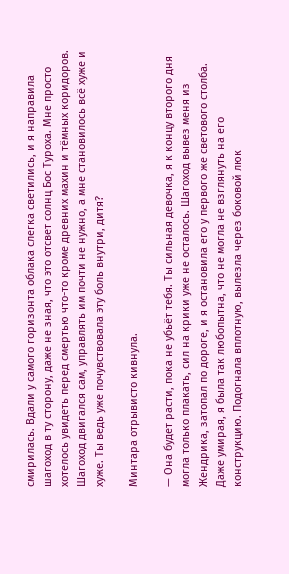смирилась. Вдали у самого горизонта облака слегка светились, и я направила шагоход в ту сторону, даже не зная, что это отсвет солнц Бос Туроха. Мне просто хотелось увидеть перед смертью что-то кроме древних махин и тёмных коридоров. Шагоход двигался сам, управлять им почти не нужно, а мне становилось всё хуже и хуже. Ты ведь уже почувствовала эту боль внутри, дитя?

Минтара отрывисто кивнула.

— Она будет расти, пока не убьёт тебя. Ты сильная девочка, я к концу второго дня могла только плакать, сил на крики уже не осталось. Шагоход вывез меня из Жендрика, затопал по дороге, и я остановила его у первого же светового столба. Даже умирая, я была так любопытна, что не могла не взглянуть на его конструкцию. Подогнала вплотную, вылезла через боковой люк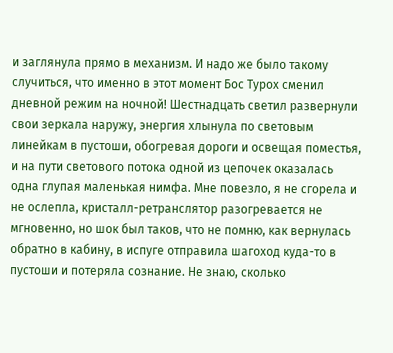и заглянула прямо в механизм. И надо же было такому случиться, что именно в этот момент Бос Турох сменил дневной режим на ночной! Шестнадцать светил развернули свои зеркала наружу, энергия хлынула по световым линейкам в пустоши, обогревая дороги и освещая поместья, и на пути светового потока одной из цепочек оказалась одна глупая маленькая нимфа. Мне повезло, я не сгорела и не ослепла, кристалл-ретранслятор разогревается не мгновенно, но шок был таков, что не помню, как вернулась обратно в кабину, в испуге отправила шагоход куда-то в пустоши и потеряла сознание. Не знаю, сколько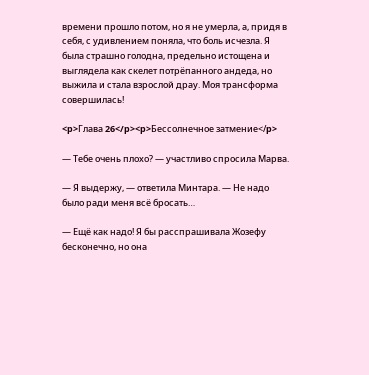времени прошло потом, но я не умерла, а, придя в себя, с удивлением поняла, что боль исчезла. Я была страшно голодна, предельно истощена и выглядела как скелет потрёпанного андеда, но выжила и стала взрослой драу. Моя трансформа совершилась!

<p>Глава 26</p><p>Бессолнечное затмение</p>

— Тебе очень плохо? — участливо спросила Марва.

— Я выдержу, — ответила Минтара. — Не надо было ради меня всё бросать…

— Ещё как надо! Я бы расспрашивала Жозефу бесконечно, но она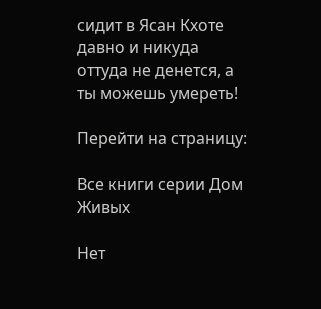сидит в Ясан Кхоте давно и никуда оттуда не денется, а ты можешь умереть!

Перейти на страницу:

Все книги серии Дом Живых

Нет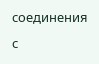соединения с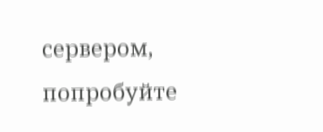сервером, попробуйте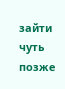зайти чуть позже